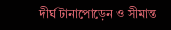দীর্ঘ টানাপোড়েন ও সীমান্ত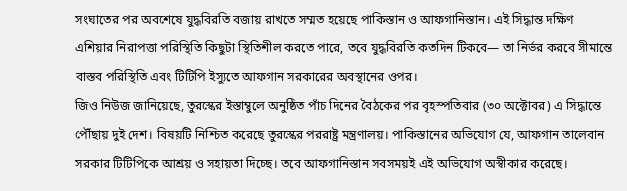সংঘাতের পর অবশেষে যুদ্ধবিরতি বজায় রাখতে সম্মত হয়েছে পাকিস্তান ও আফগানিস্তান। এই সিদ্ধান্ত দক্ষিণ এশিয়ার নিরাপত্তা পরিস্থিতি কিছুটা স্থিতিশীল করতে পারে, তবে যুদ্ধবিরতি কতদিন টিকবে— তা নির্ভর করবে সীমান্তে বাস্তব পরিস্থিতি এবং টিটিপি ইস্যুতে আফগান সরকারের অবস্থানের ওপর।
জিও নিউজ জানিয়েছে, তুরস্কের ইস্তাম্বুলে অনুষ্ঠিত পাঁচ দিনের বৈঠকের পর বৃহস্পতিবার (৩০ অক্টোবর) এ সিদ্ধান্তে পৌঁছায় দুই দেশ। বিষয়টি নিশ্চিত করেছে তুরস্কের পররাষ্ট্র মন্ত্রণালয়। পাকিস্তানের অভিযোগ যে, আফগান তালেবান সরকার টিটিপিকে আশ্রয় ও সহায়তা দিচ্ছে। তবে আফগানিস্তান সবসময়ই এই অভিযোগ অস্বীকার করেছে।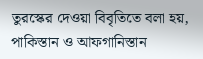তুরস্কের দেওয়া বিবৃতিতে বলা হয়, পাকিস্তান ও আফগানিস্তান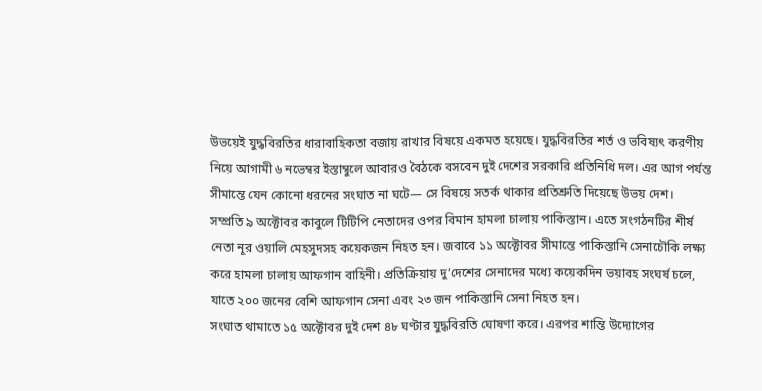উভয়েই যুদ্ধবিরতির ধারাবাহিকতা বজায় রাখার বিষয়ে একমত হয়েছে। যুদ্ধবিরতির শর্ত ও ভবিষ্যৎ করণীয় নিয়ে আগামী ৬ নভেম্বর ইস্তাম্বুলে আবারও বৈঠকে বসবেন দুই দেশের সরকারি প্রতিনিধি দল। এর আগ পর্যন্ত সীমান্তে যেন কোনো ধরনের সংঘাত না ঘটে— সে বিষয়ে সতর্ক থাকার প্রতিশ্রুতি দিয়েছে উভয় দেশ।
সম্প্রতি ৯ অক্টোবর কাবুলে টিটিপি নেতাদের ওপর বিমান হামলা চালায় পাকিস্তান। এতে সংগঠনটির শীর্ষ নেতা নূর ওয়ালি মেহসুদসহ কয়েকজন নিহত হন। জবাবে ১১ অক্টোবর সীমান্তে পাকিস্তানি সেনাচৌকি লক্ষ্য করে হামলা চালায় আফগান বাহিনী। প্রতিক্রিয়ায় দু’দেশের সেনাদের মধ্যে কয়েকদিন ভয়াবহ সংঘর্ষ চলে, যাতে ২০০ জনের বেশি আফগান সেনা এবং ২৩ জন পাকিস্তানি সেনা নিহত হন।
সংঘাত থামাতে ১৫ অক্টোবর দুই দেশ ৪৮ ঘণ্টার যুদ্ধবিরতি ঘোষণা করে। এরপর শান্তি উদ্যোগের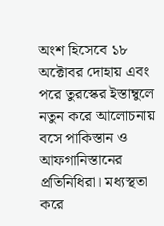অংশ হিসেবে ১৮ অক্টোবর দোহায় এবং পরে তুরস্কের ইস্তাম্বুলে নতুন করে আলোচনায় বসে পাকিস্তান ও আফগানিস্তানের প্রতিনিধিরা। মধ্যস্থতা করে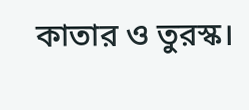কাতার ও তুরস্ক।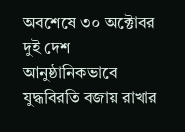অবশেষে ৩০ অক্টোবর দুই দেশ আনুষ্ঠানিকভাবে যুদ্ধবিরতি বজায় রাখার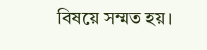বিষয়ে সম্মত হয়।